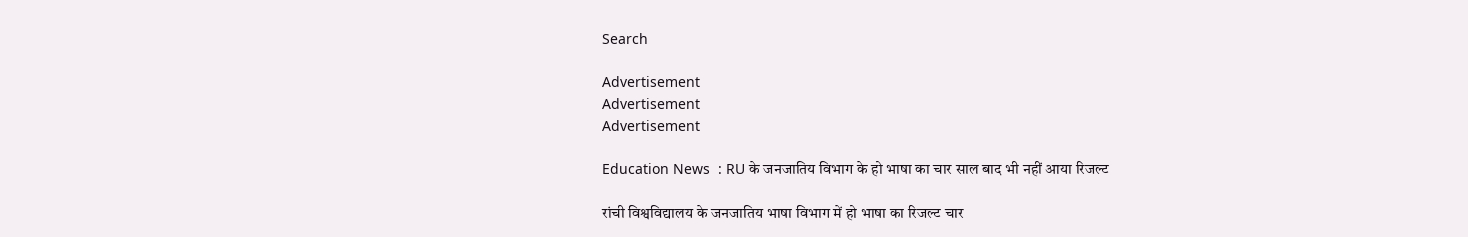Search

Advertisement
Advertisement
Advertisement

Education News  : RU के जनजातिय विभाग के हो भाषा का चार साल बाद भी नहीं आया रिजल्ट

रांची विश्वविद्यालय के जनजातिय भाषा विभाग में हो भाषा का रिजल्ट चार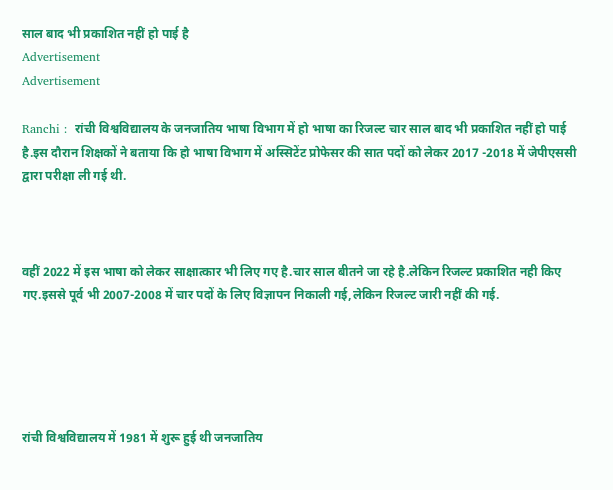साल बाद भी प्रकाशित नहीं हो पाई है
Advertisement
Advertisement

Ranchi :  रांची विश्वविद्यालय के जनजातिय भाषा विभाग में हो भाषा का रिजल्ट चार साल बाद भी प्रकाशित नहीं हो पाई है.इस दौरान शिक्षकों ने बताया कि हो भाषा विभाग में अस्सिटेंट प्रोफेसर की सात पदों को लेकर 2017 -2018 में जेपीएससी द्वारा परीक्षा ली गई थी.



वहीं 2022 में इस भाषा को लेकर साक्षात्कार भी लिए गए है.चार साल बीतने जा रहे है.लेकिन रिजल्ट प्रकाशित नही किए गए.इससे पूर्व भी 2007-2008 में चार पदों के लिए विज्ञापन निकाली गई,लेकिन रिजल्ट जारी नहीं की गई.





रांची विश्वविद्यालय में 1981 में शुरू हुई थी जनजातिय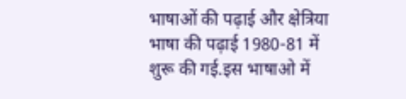भाषाओं की पढ़ाई और क्षेत्रिया भाषा की पढ़ाई 1980-81 में शुरू की गई.इस भाषाओ में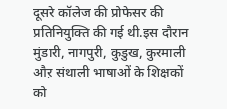दूसरे कॉलेज की प्रोफेसर की प्रतिनियुक्ति की गई थी.इस दौरान मुंडारी, नागपुरी, कुडुख, कुरमाली औऱ संथाली भाषाओं के शिक्षकों को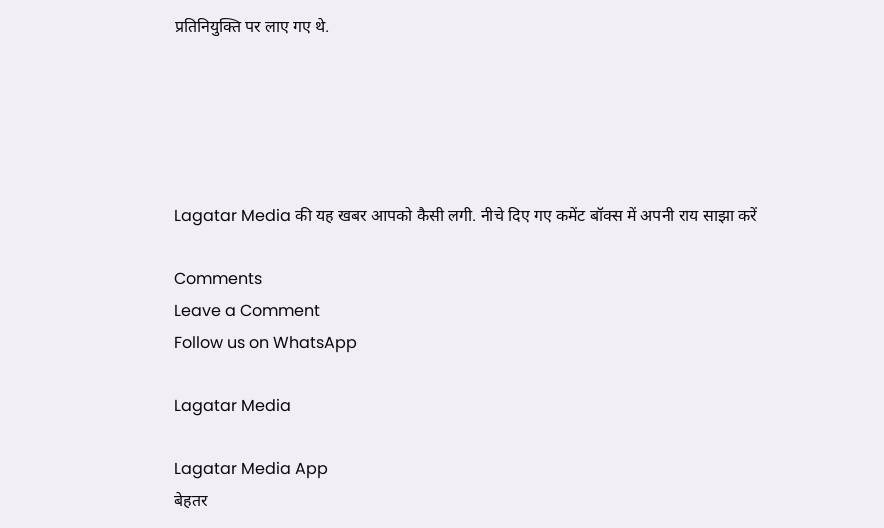प्रतिनियुक्ति पर लाए गए थे.





Lagatar Media की यह खबर आपको कैसी लगी. नीचे दिए गए कमेंट बॉक्स में अपनी राय साझा करें

Comments
Leave a Comment
Follow us on WhatsApp

Lagatar Media

Lagatar Media App
बेहतर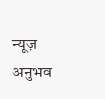न्यूज़ अनुभव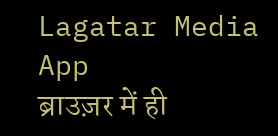Lagatar Media App
ब्राउज़र में ही